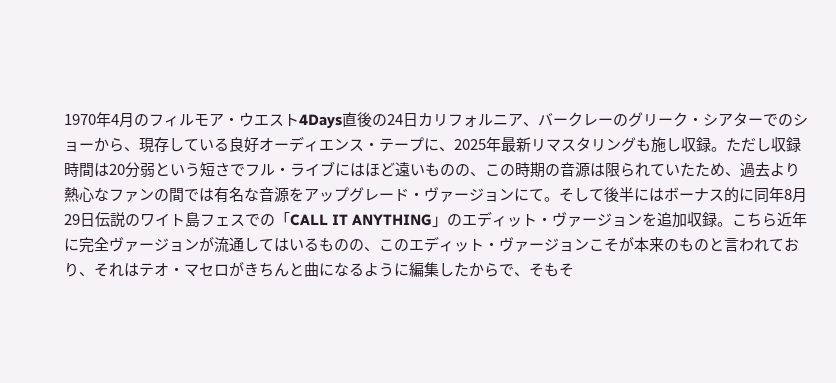1970年4月のフィルモア・ウエスト4Days直後の24日カリフォルニア、バークレーのグリーク・シアターでのショーから、現存している良好オーディエンス・テープに、2025年最新リマスタリングも施し収録。ただし収録時間は20分弱という短さでフル・ライブにはほど遠いものの、この時期の音源は限られていたため、過去より熱心なファンの間では有名な音源をアップグレード・ヴァージョンにて。そして後半にはボーナス的に同年8月29日伝説のワイト島フェスでの「CALL IT ANYTHING」のエディット・ヴァージョンを追加収録。こちら近年に完全ヴァージョンが流通してはいるものの、このエディット・ヴァージョンこそが本来のものと言われており、それはテオ・マセロがきちんと曲になるように編集したからで、そもそ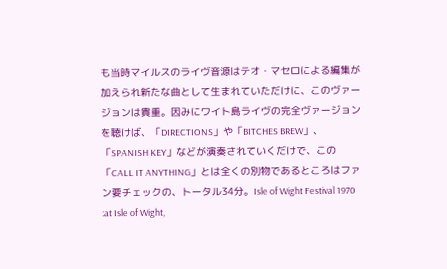も当時マイルスのライヴ音源はテオ・マセロによる編集が加えられ新たな曲として生まれていただけに、このヴァージョンは貴重。因みにワイト島ライヴの完全ヴァージョンを聴けば、「DIRECTIONS」や「BITCHES BREW」、「SPANISH KEY」などが演奏されていくだけで、この「CALL IT ANYTHING」とは全くの別物であるところはファン要チェックの、トータル34分。Isle of Wight Festival 1970 :at Isle of Wight,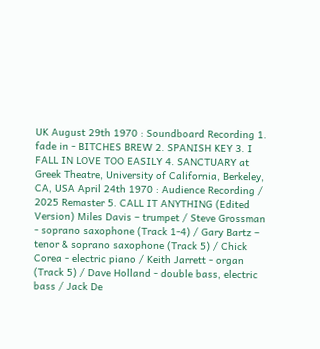UK August 29th 1970 : Soundboard Recording 1. fade in - BITCHES BREW 2. SPANISH KEY 3. I FALL IN LOVE TOO EASILY 4. SANCTUARY at Greek Theatre, University of California, Berkeley, CA, USA April 24th 1970 : Audience Recording / 2025 Remaster 5. CALL IT ANYTHING (Edited Version) Miles Davis – trumpet / Steve Grossman - soprano saxophone (Track 1-4) / Gary Bartz – tenor & soprano saxophone (Track 5) / Chick Corea - electric piano / Keith Jarrett - organ (Track 5) / Dave Holland - double bass, electric bass / Jack De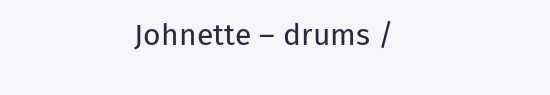Johnette – drums /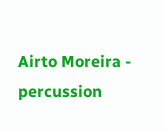Airto Moreira - percussion